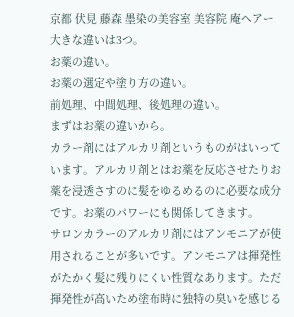京都 伏見 藤森 墨染の美容室 美容院 庵ヘアー
大きな違いは3つ。
お薬の違い。
お薬の選定や塗り方の違い。
前処理、中間処理、後処理の違い。
まずはお薬の違いから。
カラー剤にはアルカリ剤というものがはいっています。アルカリ剤とはお薬を反応させたりお薬を浸透さすのに髪をゆるめるのに必要な成分です。お薬のパワーにも関係してきます。
サロンカラーのアルカリ剤にはアンモニアが使用されることが多いです。アンモニアは揮発性がたかく髪に残りにくい性質なあります。ただ揮発性が高いため塗布時に独特の臭いを感じる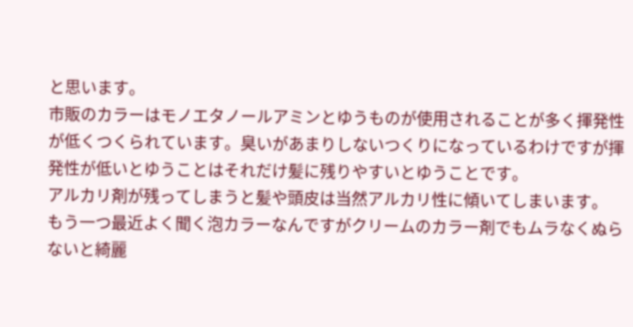と思います。
市販のカラーはモノエタノールアミンとゆうものが使用されることが多く揮発性が低くつくられています。臭いがあまりしないつくりになっているわけですが揮発性が低いとゆうことはそれだけ髪に残りやすいとゆうことです。
アルカリ剤が残ってしまうと髪や頭皮は当然アルカリ性に傾いてしまいます。
もう一つ最近よく聞く泡カラーなんですがクリームのカラー剤でもムラなくぬらないと綺麗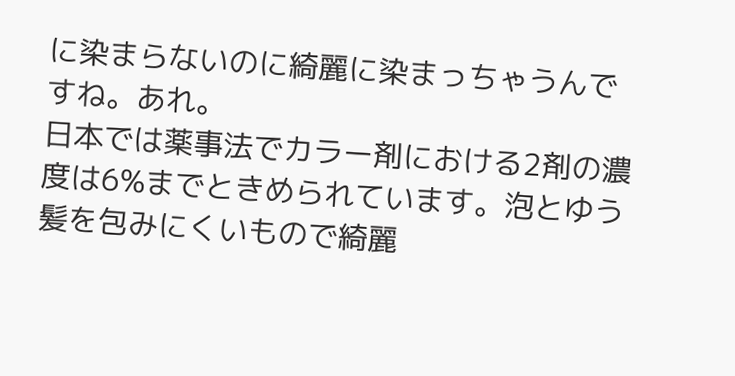に染まらないのに綺麗に染まっちゃうんですね。あれ。
日本では薬事法でカラー剤における2剤の濃度は6%までときめられています。泡とゆう髪を包みにくいもので綺麗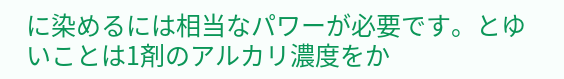に染めるには相当なパワーが必要です。とゆいことは1剤のアルカリ濃度をか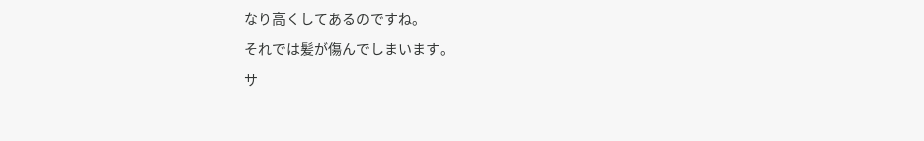なり高くしてあるのですね。
それでは髪が傷んでしまいます。
サ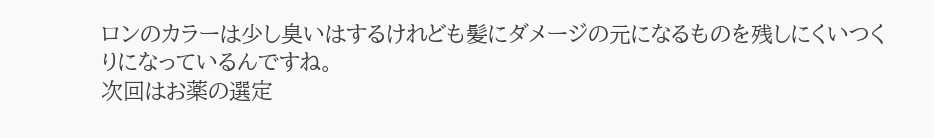ロンのカラーは少し臭いはするけれども髪にダメージの元になるものを残しにくいつくりになっているんですね。
次回はお薬の選定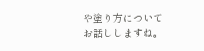や塗り方についてお話ししますね。